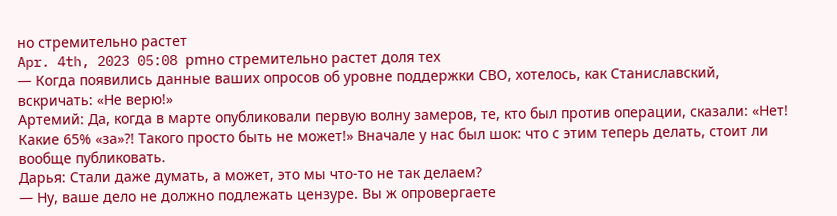но стремительно растет
Apr. 4th, 2023 05:08 pmно стремительно растет доля тех
— Когда появились данные ваших опросов об уровне поддержки СВО, хотелось, как Станиславский, вскричать: «Не верю!»
Артемий: Да, когда в марте опубликовали первую волну замеров, те, кто был против операции, сказали: «Нет! Какие 65% «за»?! Такого просто быть не может!» Вначале у нас был шок: что с этим теперь делать, стоит ли вообще публиковать.
Дарья: Стали даже думать, а может, это мы что-то не так делаем?
— Ну, ваше дело не должно подлежать цензуре. Вы ж опровергаете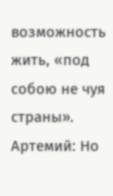возможность жить, «под собою не чуя страны».
Артемий: Но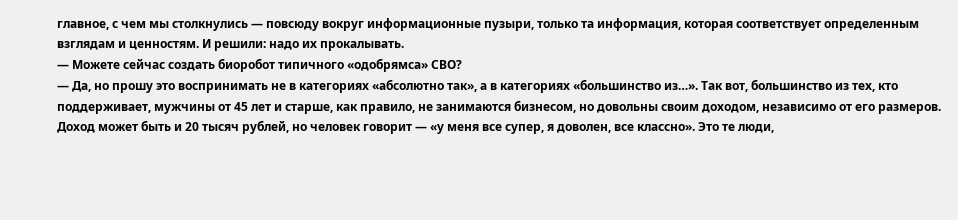главное, с чем мы столкнулись — повсюду вокруг информационные пузыри, только та информация, которая соответствует определенным взглядам и ценностям. И решили: надо их прокалывать.
— Можете сейчас создать биоробот типичного «одобрямса» СВО?
— Да, но прошу это воспринимать не в категориях «абсолютно так», а в категориях «большинство из…». Так вот, большинство из тех, кто поддерживает, мужчины от 45 лет и старше, как правило, не занимаются бизнесом, но довольны своим доходом, независимо от его размеров. Доход может быть и 20 тысяч рублей, но человек говорит — «у меня все супер, я доволен, все классно». Это те люди,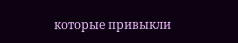которые привыкли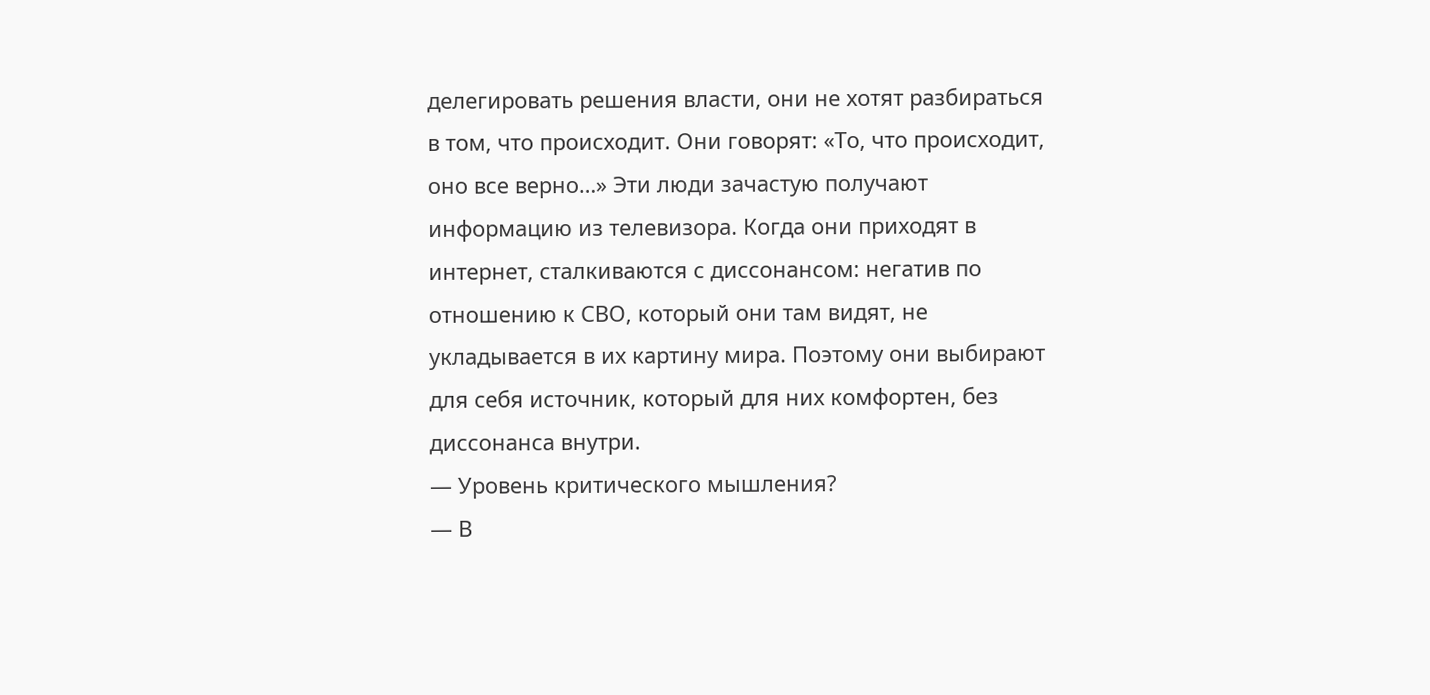делегировать решения власти, они не хотят разбираться в том, что происходит. Они говорят: «То, что происходит, оно все верно…» Эти люди зачастую получают информацию из телевизора. Когда они приходят в интернет, сталкиваются с диссонансом: негатив по отношению к СВО, который они там видят, не укладывается в их картину мира. Поэтому они выбирают для себя источник, который для них комфортен, без диссонанса внутри.
— Уровень критического мышления?
— В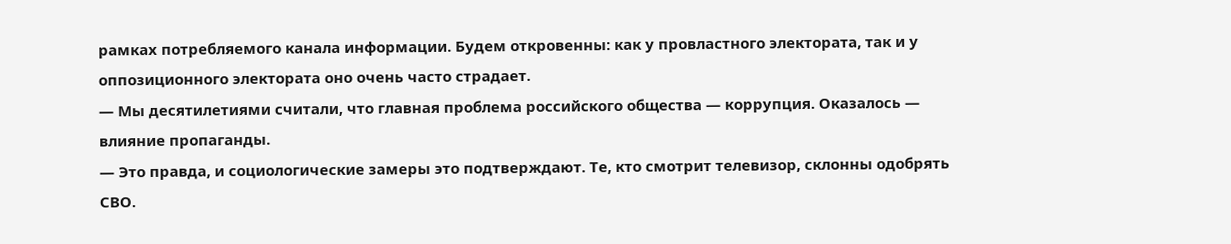рамках потребляемого канала информации. Будем откровенны: как у провластного электората, так и у оппозиционного электората оно очень часто страдает.
— Мы десятилетиями считали, что главная проблема российского общества — коррупция. Оказалось — влияние пропаганды.
— Это правда, и социологические замеры это подтверждают. Те, кто смотрит телевизор, склонны одобрять СВО.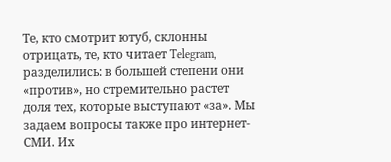Те, кто смотрит ютуб, склонны отрицать, те, кто читает Telegram, разделились: в большей степени они «против», но стремительно растет доля тех, которые выступают «за». Мы задаем вопросы также про интернет-СМИ. Их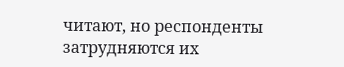читают, но респонденты затрудняются их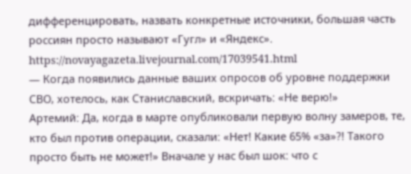дифференцировать, назвать конкретные источники, большая часть россиян просто называют «Гугл» и «Яндекс».
https://novayagazeta.livejournal.com/17039541.html
— Когда появились данные ваших опросов об уровне поддержки СВО, хотелось, как Станиславский, вскричать: «Не верю!»
Артемий: Да, когда в марте опубликовали первую волну замеров, те, кто был против операции, сказали: «Нет! Какие 65% «за»?! Такого просто быть не может!» Вначале у нас был шок: что с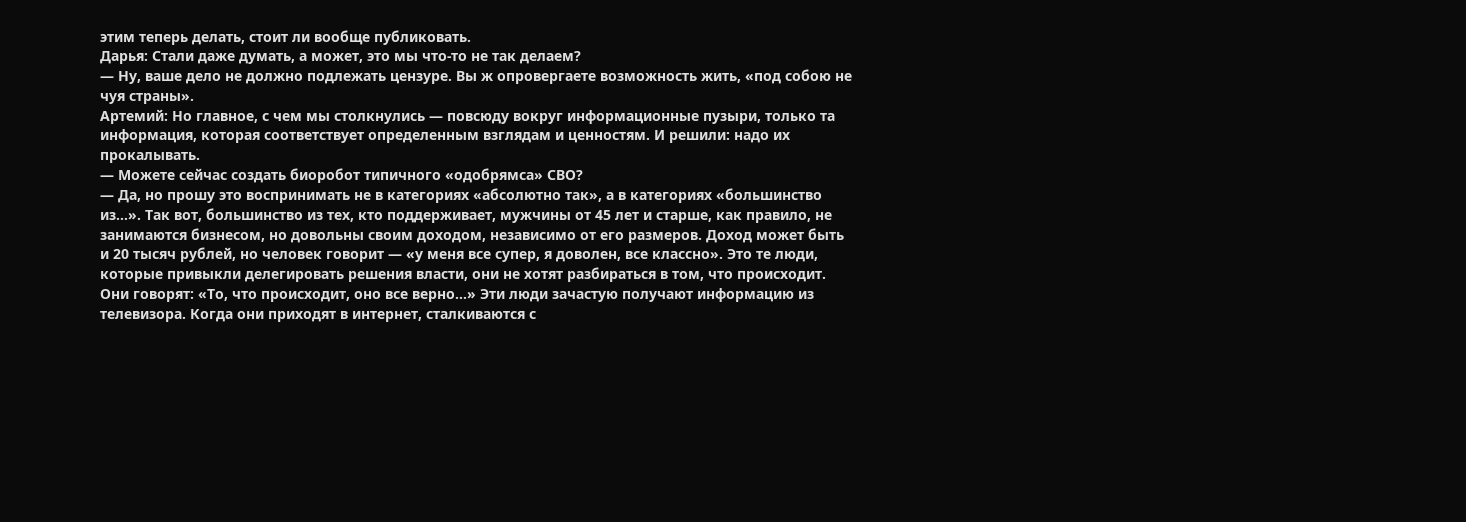этим теперь делать, стоит ли вообще публиковать.
Дарья: Стали даже думать, а может, это мы что-то не так делаем?
— Ну, ваше дело не должно подлежать цензуре. Вы ж опровергаете возможность жить, «под собою не чуя страны».
Артемий: Но главное, с чем мы столкнулись — повсюду вокруг информационные пузыри, только та информация, которая соответствует определенным взглядам и ценностям. И решили: надо их прокалывать.
— Можете сейчас создать биоробот типичного «одобрямса» СВО?
— Да, но прошу это воспринимать не в категориях «абсолютно так», а в категориях «большинство из…». Так вот, большинство из тех, кто поддерживает, мужчины от 45 лет и старше, как правило, не занимаются бизнесом, но довольны своим доходом, независимо от его размеров. Доход может быть и 20 тысяч рублей, но человек говорит — «у меня все супер, я доволен, все классно». Это те люди, которые привыкли делегировать решения власти, они не хотят разбираться в том, что происходит. Они говорят: «То, что происходит, оно все верно…» Эти люди зачастую получают информацию из телевизора. Когда они приходят в интернет, сталкиваются с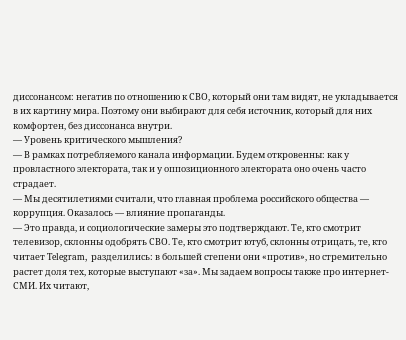диссонансом: негатив по отношению к СВО, который они там видят, не укладывается в их картину мира. Поэтому они выбирают для себя источник, который для них комфортен, без диссонанса внутри.
— Уровень критического мышления?
— В рамках потребляемого канала информации. Будем откровенны: как у провластного электората, так и у оппозиционного электората оно очень часто страдает.
— Мы десятилетиями считали, что главная проблема российского общества — коррупция. Оказалось — влияние пропаганды.
— Это правда, и социологические замеры это подтверждают. Те, кто смотрит телевизор, склонны одобрять СВО. Те, кто смотрит ютуб, склонны отрицать, те, кто читает Telegram, разделились: в большей степени они «против», но стремительно растет доля тех, которые выступают «за». Мы задаем вопросы также про интернет-СМИ. Их читают,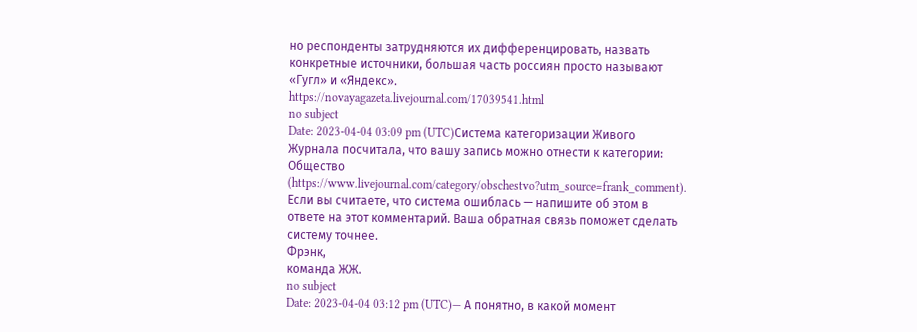но респонденты затрудняются их дифференцировать, назвать конкретные источники, большая часть россиян просто называют «Гугл» и «Яндекс».
https://novayagazeta.livejournal.com/17039541.html
no subject
Date: 2023-04-04 03:09 pm (UTC)Система категоризации Живого Журнала посчитала, что вашу запись можно отнести к категории: Общество (https://www.livejournal.com/category/obschestvo?utm_source=frank_comment).
Если вы считаете, что система ошиблась — напишите об этом в ответе на этот комментарий. Ваша обратная связь поможет сделать систему точнее.
Фрэнк,
команда ЖЖ.
no subject
Date: 2023-04-04 03:12 pm (UTC)— А понятно, в какой момент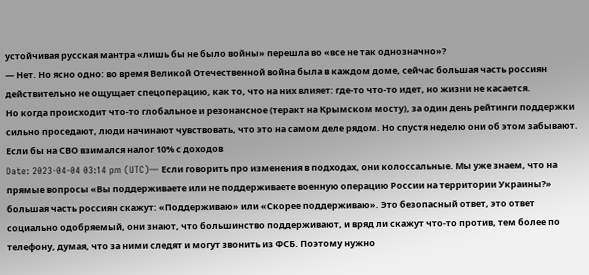устойчивая русская мантра «лишь бы не было войны» перешла во «все не так однозначно»?
— Нет. Но ясно одно: во время Великой Отечественной война была в каждом доме, сейчас большая часть россиян действительно не ощущает спецоперацию, как то, что на них влияет: где-то что-то идет, но жизни не касается.
Но когда происходит что-то глобальное и резонансное (теракт на Крымском мосту), за один день рейтинги поддержки сильно проседают, люди начинают чувствовать, что это на самом деле рядом. Но спустя неделю они об этом забывают.
Если бы на СВО взимался налог 10% с доходов
Date: 2023-04-04 03:14 pm (UTC)— Если говорить про изменения в подходах, они колоссальные. Мы уже знаем, что на прямые вопросы «Вы поддерживаете или не поддерживаете военную операцию России на территории Украины?» большая часть россиян скажут: «Поддерживаю» или «Скорее поддерживаю». Это безопасный ответ, это ответ социально одобряемый, они знают, что большинство поддерживают, и вряд ли скажут что-то против, тем более по телефону, думая, что за ними следят и могут звонить из ФСБ. Поэтому нужно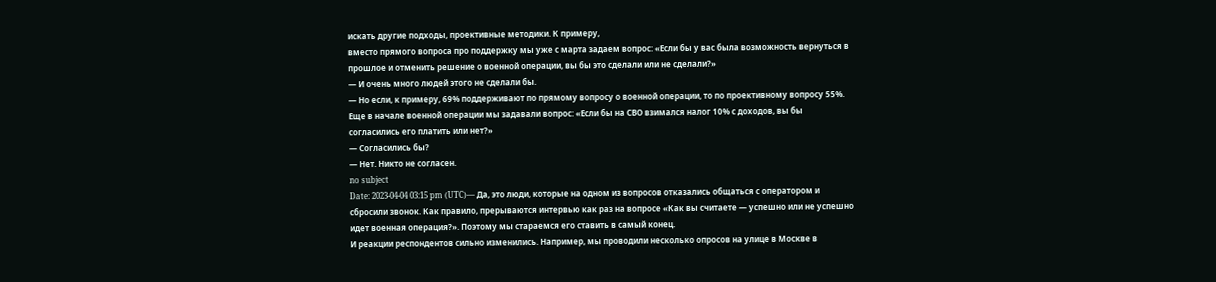искать другие подходы, проективные методики. К примеру,
вместо прямого вопроса про поддержку мы уже с марта задаем вопрос: «Если бы у вас была возможность вернуться в прошлое и отменить решение о военной операции, вы бы это сделали или не сделали?»
— И очень много людей этого не сделали бы.
— Но если, к примеру, 69% поддерживают по прямому вопросу о военной операции, то по проективному вопросу 55%. Еще в начале военной операции мы задавали вопрос: «Если бы на СВО взимался налог 10% с доходов, вы бы согласились его платить или нет?»
— Согласились бы?
— Нет. Никто не согласен.
no subject
Date: 2023-04-04 03:15 pm (UTC)— Да, это люди, которые на одном из вопросов отказались общаться с оператором и сбросили звонок. Как правило, прерываются интервью как раз на вопросе «Как вы считаете — успешно или не успешно идет военная операция?». Поэтому мы стараемся его ставить в самый конец.
И реакции респондентов сильно изменились. Например, мы проводили несколько опросов на улице в Москве в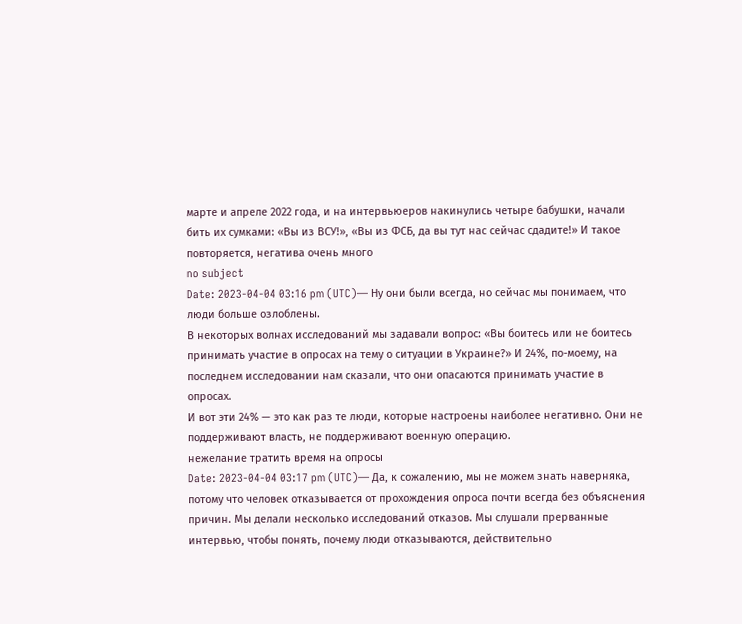марте и апреле 2022 года, и на интервьюеров накинулись четыре бабушки, начали бить их сумками: «Вы из ВСУ!», «Вы из ФСБ, да вы тут нас сейчас сдадите!» И такое повторяется, негатива очень много
no subject
Date: 2023-04-04 03:16 pm (UTC)— Ну они были всегда, но сейчас мы понимаем, что люди больше озлоблены.
В некоторых волнах исследований мы задавали вопрос: «Вы боитесь или не боитесь принимать участие в опросах на тему о ситуации в Украине?» И 24%, по-моему, на последнем исследовании нам сказали, что они опасаются принимать участие в опросах.
И вот эти 24% — это как раз те люди, которые настроены наиболее негативно. Они не поддерживают власть, не поддерживают военную операцию.
нежелание тратить время на опросы
Date: 2023-04-04 03:17 pm (UTC)— Да, к сожалению, мы не можем знать наверняка, потому что человек отказывается от прохождения опроса почти всегда без объяснения причин. Мы делали несколько исследований отказов. Мы слушали прерванные интервью, чтобы понять, почему люди отказываются, действительно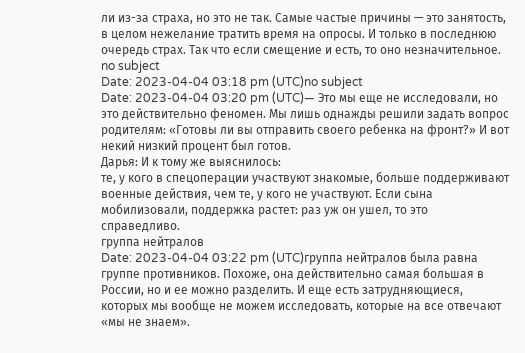ли из-за страха, но это не так. Самые частые причины — это занятость, в целом нежелание тратить время на опросы. И только в последнюю очередь страх. Так что если смещение и есть, то оно незначительное.
no subject
Date: 2023-04-04 03:18 pm (UTC)no subject
Date: 2023-04-04 03:20 pm (UTC)— Это мы еще не исследовали, но это действительно феномен. Мы лишь однажды решили задать вопрос родителям: «Готовы ли вы отправить своего ребенка на фронт?» И вот некий низкий процент был готов.
Дарья: И к тому же выяснилось:
те, у кого в спецоперации участвуют знакомые, больше поддерживают военные действия, чем те, у кого не участвуют. Если сына мобилизовали, поддержка растет: раз уж он ушел, то это справедливо.
группа нейтралов
Date: 2023-04-04 03:22 pm (UTC)группа нейтралов была равна группе противников. Похоже, она действительно самая большая в России, но и ее можно разделить. И еще есть затрудняющиеся, которых мы вообще не можем исследовать, которые на все отвечают «мы не знаем».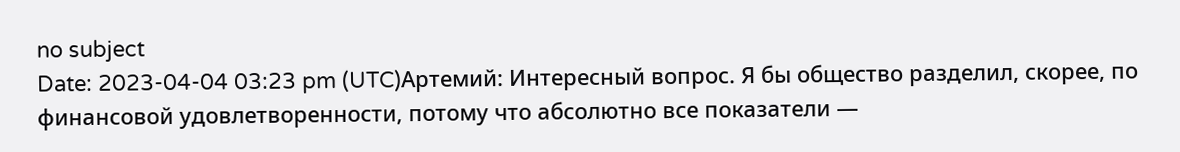no subject
Date: 2023-04-04 03:23 pm (UTC)Артемий: Интересный вопрос. Я бы общество разделил, скорее, по финансовой удовлетворенности, потому что абсолютно все показатели —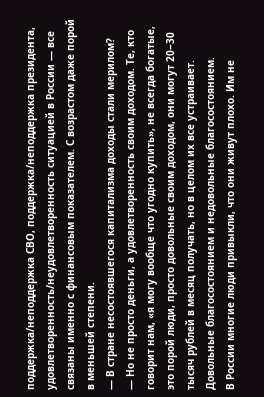поддержка/неподдержка СВО, поддержка/неподдержка президента, удовлетворенность/неудовлетворенность ситуацией в России — все связаны именно с финансовым показателем. С возрастом даже порой в меньшей степени.
— В стране несостоявшегося капитализма доходы стали мерилом?
— Но не просто деньги, а удовлетворенность своим доходом. Те, кто говорит нам, «я могу вообще что угодно купить», не всегда богатые, это порой люди, просто довольные своим доходом, они могут 20‒30 тысяч рублей в месяц получать, но в целом их все устраивает. Довольные благосостоянием и недовольные благосостоянием.
В России многие люди привыкли, что они живут плохо. Им не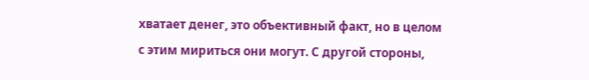хватает денег, это объективный факт, но в целом с этим мириться они могут. С другой стороны,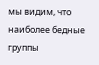мы видим, что наиболее бедные группы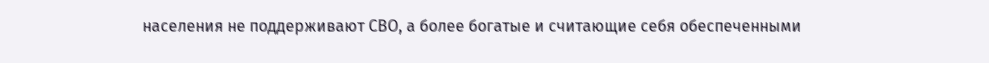населения не поддерживают СВО, а более богатые и считающие себя обеспеченными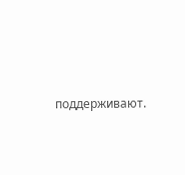поддерживают.